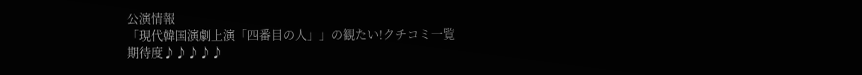公演情報
「現代韓国演劇上演「四番目の人」」の観たい!クチコミ一覧
期待度♪♪♪♪♪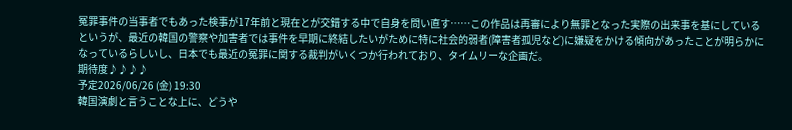冤罪事件の当事者でもあった検事が17年前と現在とが交錯する中で自身を問い直す……この作品は再審により無罪となった実際の出来事を基にしているというが、最近の韓国の警察や加害者では事件を早期に終結したいがために特に社会的弱者(障害者孤児など)に嫌疑をかける傾向があったことが明らかになっているらしいし、日本でも最近の冤罪に関する裁判がいくつか行われており、タイムリーな企画だ。
期待度♪♪♪♪
予定2026/06/26 (金) 19:30
韓国演劇と言うことな上に、どうや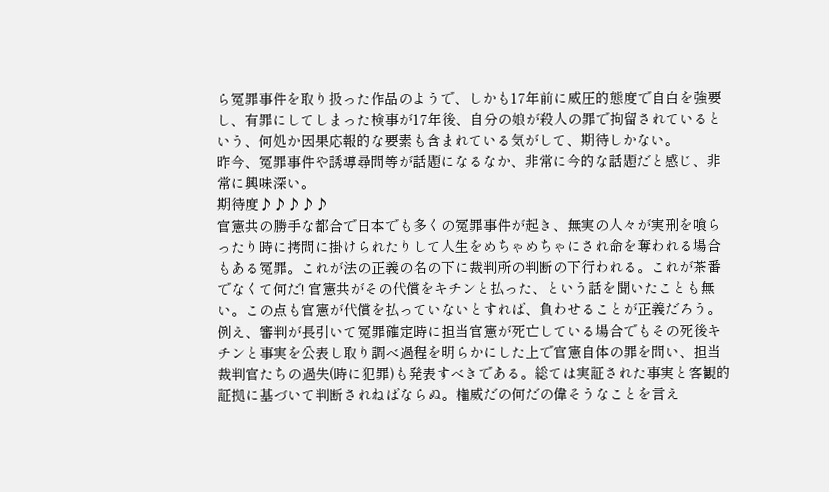ら冤罪事件を取り扱った作品のようで、しかも17年前に威圧的態度で自白を強要し、有罪にしてしまった検事が17年後、自分の娘が殺人の罪で拘留されているという、何処か因果応報的な要素も含まれている気がして、期待しかない。
昨今、冤罪事件や誘導尋問等が話題になるなか、非常に今的な話題だと感じ、非常に興味深い。
期待度♪♪♪♪♪
官憲共の勝手な都合で日本でも多くの冤罪事件が起き、無実の人々が実刑を喰らったり時に拷問に掛けられたりして人生をめちゃめちゃにされ命を奪われる場合もある冤罪。これが法の正義の名の下に裁判所の判断の下行われる。これが茶番でなくて何だ! 官憲共がその代償をキチンと払った、という話を聞いたことも無い。この点も官憲が代償を払っていないとすれば、負わせることが正義だろう。例え、審判が長引いて冤罪確定時に担当官憲が死亡している場合でもその死後キチンと事実を公表し取り調べ過程を明らかにした上で官憲自体の罪を問い、担当裁判官たちの過失(時に犯罪)も発表すべきである。総ては実証された事実と客観的証拠に基づいて判断されねばならぬ。権威だの何だの偉そうなことを言え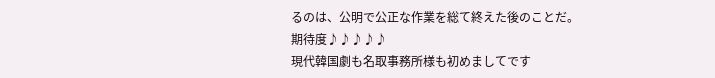るのは、公明で公正な作業を総て終えた後のことだ。
期待度♪♪♪♪♪
現代韓国劇も名取事務所様も初めましてです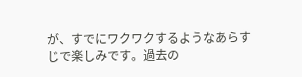が、すでにワクワクするようなあらすじで楽しみです。過去の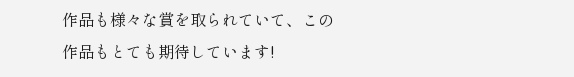作品も様々な賞を取られていて、この作品もとても期待しています!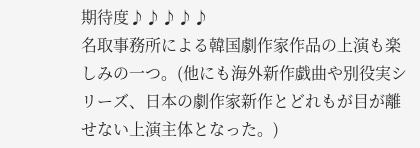期待度♪♪♪♪♪
名取事務所による韓国劇作家作品の上演も楽しみの一つ。(他にも海外新作戯曲や別役実シリーズ、日本の劇作家新作とどれもが目が離せない上演主体となった。)